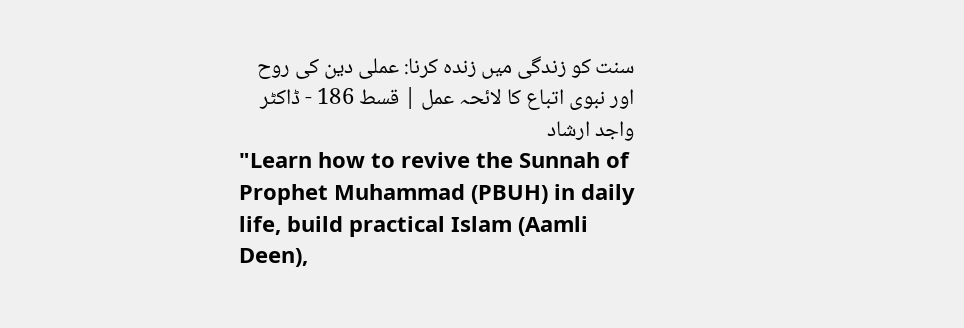سنت کو زندگی میں زندہ کرنا: عملی دین کی روح اور نبوی اتباع کا لائحہ عمل | قسط 186 - ڈاکٹر واجد ارشاد
"Learn how to revive the Sunnah of Prophet Muhammad (PBUH) in daily life, build practical Islam (Aamli Deen),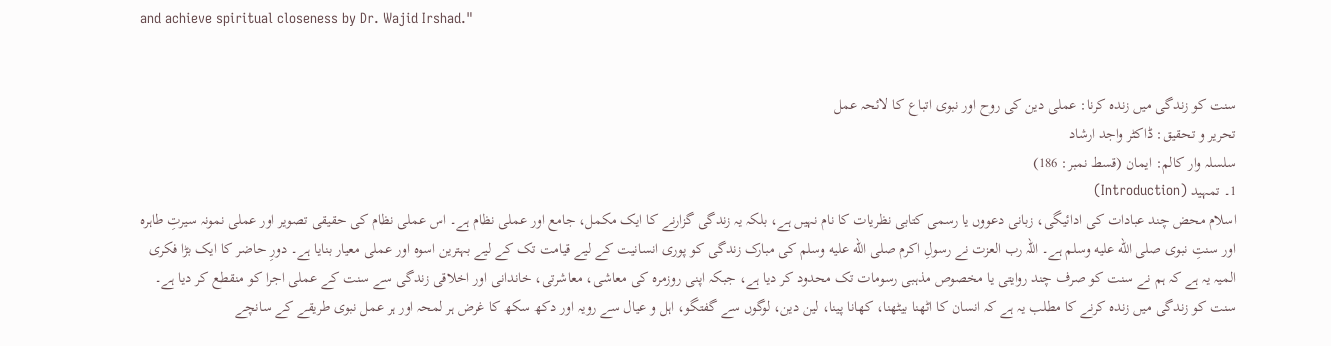and achieve spiritual closeness by Dr. Wajid Irshad."


سنت کو زندگی میں زندہ کرنا: عملی دین کی روح اور نبوی اتباع کا لائحہ عمل
تحریر و تحقیق: ڈاکٹر واجد ارشاد
سلسلہ وار کالم: ایمان (قسط نمبر: 186)
1۔ تمہید (Introduction)
اسلام محض چند عبادات کی ادائیگی، زبانی دعووں یا رسمی کتابی نظریات کا نام نہیں ہے، بلکہ یہ زندگی گزارنے کا ایک مکمل، جامع اور عملی نظام ہے۔ اس عملی نظام کی حقیقی تصویر اور عملی نمونہ سیرتِ طاہرہ اور سنتِ نبوی صلى الله عليه وسلم ہے۔ اللہ رب العزت نے رسولِ اکرم صلى الله عليه وسلم کی مبارک زندگی کو پوری انسانیت کے لیے قیامت تک کے لیے بہترین اسوہ اور عملی معیار بنایا ہے۔ دورِ حاضر کا ایک بڑا فکری المیہ یہ ہے کہ ہم نے سنت کو صرف چند روایتی یا مخصوص مذہبی رسومات تک محدود کر دیا ہے، جبکہ اپنی روزمرہ کی معاشی، معاشرتی، خاندانی اور اخلاقی زندگی سے سنت کے عملی اجرا کو منقطع کر دیا ہے۔
سنت کو زندگی میں زندہ کرنے کا مطلب یہ ہے کہ انسان کا اٹھنا بیٹھنا، کھانا پینا، لین دین، لوگوں سے گفتگو، اہل و عیال سے رویہ اور دکھ سکھ کا غرض ہر لمحہ اور ہر عمل نبوی طریقے کے سانچے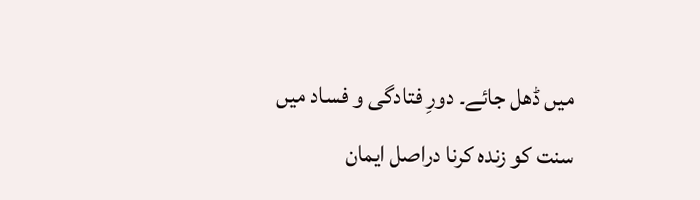میں ڈھل جائے۔ دورِ فتادگی و فساد میں سنت کو زندہ کرنا دراصل ایمان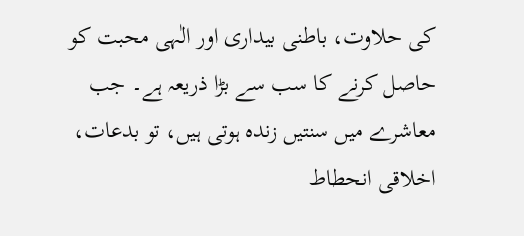کی حلاوت، باطنی بیداری اور الٰہی محبت کو حاصل کرنے کا سب سے بڑا ذریعہ ہے۔ جب معاشرے میں سنتیں زندہ ہوتی ہیں، تو بدعات، اخلاقی انحطاط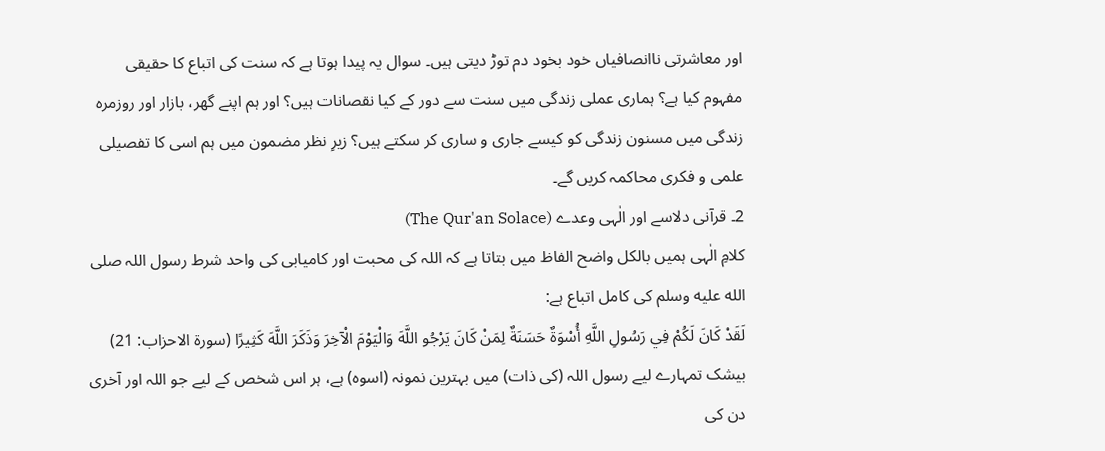اور معاشرتی ناانصافیاں خود بخود دم توڑ دیتی ہیں۔ سوال یہ پیدا ہوتا ہے کہ سنت کی اتباع کا حقیقی مفہوم کیا ہے؟ ہماری عملی زندگی میں سنت سے دور کے کیا نقصانات ہیں؟ اور ہم اپنے گھر، بازار اور روزمرہ زندگی میں مسنون زندگی کو کیسے جاری و ساری کر سکتے ہیں؟ زیرِ نظر مضمون میں ہم اسی کا تفصیلی علمی و فکری محاکمہ کریں گے۔
2۔ قرآنی دلاسے اور الٰہی وعدے (The Qur'an Solace)
کلامِ الٰہی ہمیں بالکل واضح الفاظ میں بتاتا ہے کہ اللہ کی محبت اور کامیابی کی واحد شرط رسول اللہ صلى الله عليه وسلم کی کامل اتباع ہے:
لَقَدْ كَانَ لَكُمْ فِي رَسُولِ اللَّهِ أُسْوَةٌ حَسَنَةٌ لِمَنْ كَانَ يَرْجُو اللَّهَ وَالْيَوْمَ الْآخِرَ وَذَكَرَ اللَّهَ كَثِيرًا (سورۃ الاحزاب: 21)
بیشک تمہارے لیے رسول اللہ (کی ذات) میں بہترین نمونہ (اسوہ) ہے، ہر اس شخص کے لیے جو اللہ اور آخری دن کی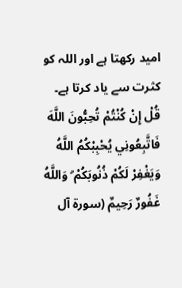امید رکھتا ہے اور اللہ کو کثرت سے یاد کرتا ہے۔
قُلْ إِنْ كُنْتُمْ تُحِبُّونَ اللَّهَ فَاتَّبِعُونِي يُحْبِبْكُمُ اللَّهُ وَيَغْفِرْ لَكُمْ ذُنُوبَكُمْ ۗ وَاللَّهُ غَفُورٌ رَحِيمٌ (سورۃ آل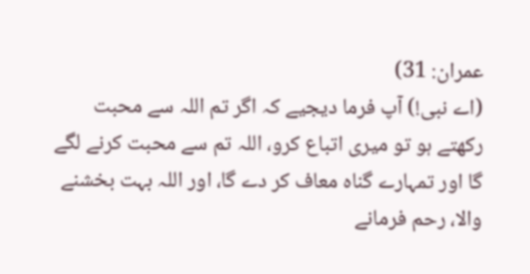عمران: 31)
(اے نبی!) آپ فرما دیجیے کہ اگر تم اللہ سے محبت رکھتے ہو تو میری اتباع کرو، اللہ تم سے محبت کرنے لگے گا اور تمہارے گناہ معاف کر دے گا، اور اللہ بہت بخشنے والا، رحم فرمانے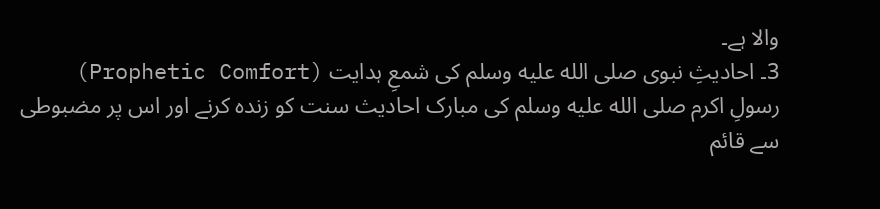والا ہے۔
3۔ احادیثِ نبوی صلى الله عليه وسلم کی شمعِ ہدایت (Prophetic Comfort)
رسولِ اکرم صلى الله عليه وسلم کی مبارک احادیث سنت کو زندہ کرنے اور اس پر مضبوطی سے قائم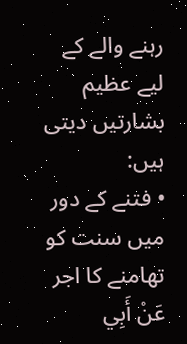رہنے والے کے لیے عظیم بشارتیں دیتی ہیں:
• فتنے کے دور میں سنت کو تھامنے کا اجر
عَنْ أَبِي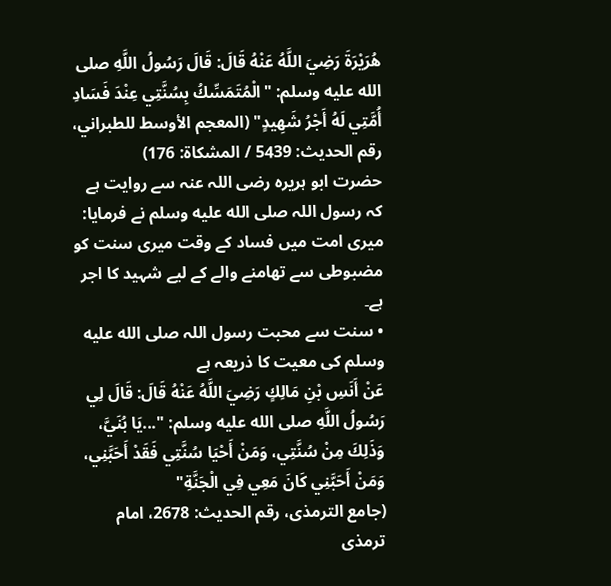هُرَيْرَةَ رَضِيَ اللَّهُ عَنْهُ قَالَ: قَالَ رَسُولُ اللَّهِ صلى الله عليه وسلم: "الْمُتَمَسِّكُ بِسُنَّتِي عِنْدَ فَسَادِ أُمَّتِي لَهُ أَجْرُ شَهِيدٍ" (المعجم الأوسط للطبراني، رقم الحدیث: 5439 / المشكاة: 176)
حضرت ابو ہریرہ رضی اللہ عنہ سے روایت ہے کہ رسول اللہ صلى الله عليه وسلم نے فرمایا: میری امت میں فساد کے وقت میری سنت کو مضبوطی سے تھامنے والے کے لیے شہید کا اجر ہے۔
• سنت سے محبت رسول اللہ صلى الله عليه وسلم کی معیت کا ذریعہ ہے
عَنْ أَنَسِ بْنِ مَالِكٍ رَضِيَ اللَّهُ عَنْهُ قَالَ: قَالَ لِي رَسُولُ اللَّهِ صلى الله عليه وسلم: "...يَا بُنَيَّ، وَذَلِكَ مِنْ سُنَّتِي، وَمَنْ أَحْيَا سُنَّتِي فَقَدْ أَحَبَّنِي، وَمَنْ أَحَبَّنِي كَانَ مَعِي فِي الْجَنَّةِ"
(جامع الترمذی، رقم الحدیث: 2678، امام ترمذی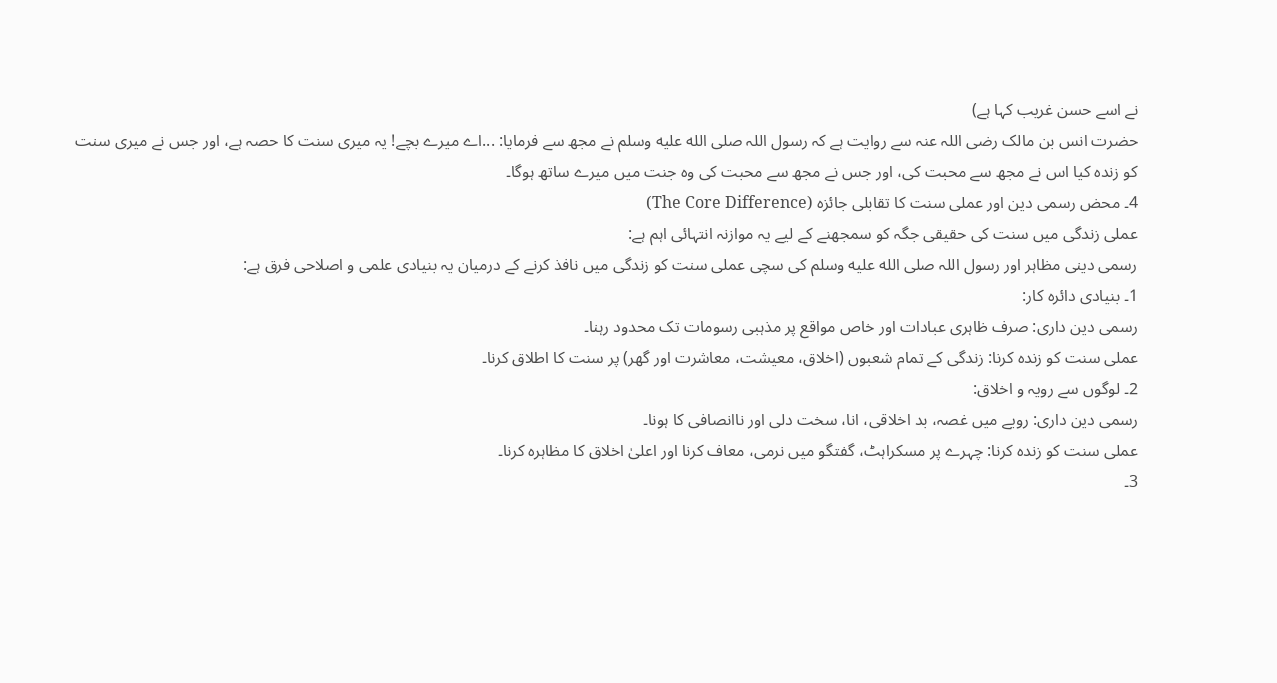نے اسے حسن غریب کہا ہے)
حضرت انس بن مالک رضی اللہ عنہ سے روایت ہے کہ رسول اللہ صلى الله عليه وسلم نے مجھ سے فرمایا: ...اے میرے بچے! یہ میری سنت کا حصہ ہے، اور جس نے میری سنت کو زندہ کیا اس نے مجھ سے محبت کی، اور جس نے مجھ سے محبت کی وہ جنت میں میرے ساتھ ہوگا۔
4۔ محض رسمی دین اور عملی سنت کا تقابلی جائزہ (The Core Difference)
عملی زندگی میں سنت کی حقیقی جگہ کو سمجھنے کے لیے یہ موازنہ انتہائی اہم ہے:
رسمی دینی مظاہر اور رسول اللہ صلى الله عليه وسلم کی سچی عملی سنت کو زندگی میں نافذ کرنے کے درمیان یہ بنیادی علمی و اصلاحی فرق ہے:
1۔ بنیادی دائرہ کار:
رسمی دین داری: صرف ظاہری عبادات اور خاص مواقع پر مذہبی رسومات تک محدود رہنا۔
عملی سنت کو زندہ کرنا: زندگی کے تمام شعبوں (اخلاق، معیشت، معاشرت اور گھر) پر سنت کا اطلاق کرنا۔
2۔ لوگوں سے رویہ و اخلاق:
رسمی دین داری: رویے میں غصہ، بد اخلاقی، انا، سخت دلی اور ناانصافی کا ہونا۔
عملی سنت کو زندہ کرنا: چہرے پر مسکراہٹ، گفتگو میں نرمی، معاف کرنا اور اعلیٰ اخلاق کا مظاہرہ کرنا۔
3۔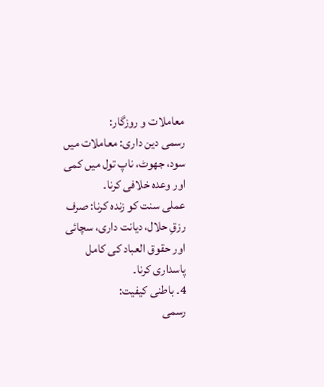معاملات و روزگار:
رسمی دین داری: معاملات میں سود، جھوٹ، ناپ تول میں کمی اور وعدہ خلافی کرنا۔
عملی سنت کو زندہ کرنا: صرف رزقِ حلال، دیانت داری، سچائی اور حقوق العباد کی کامل پاسداری کرنا۔
4۔ باطنی کیفیت:
رسمی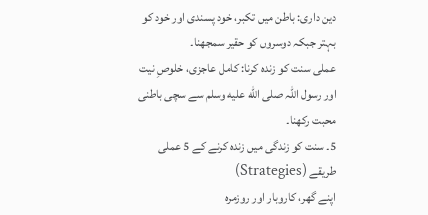دین داری: باطن میں تکبر، خود پسندی اور خود کو بہتر جبکہ دوسروں کو حقیر سمجھنا۔
عملی سنت کو زندہ کرنا: کامل عاجزی، خلوصِ نیت اور رسول اللہ صلى الله عليه وسلم سے سچی باطنی محبت رکھنا۔
5۔ سنت کو زندگی میں زندہ کرنے کے 5 عملی طریقے (Strategies)
اپنے گھر، کاروبار اور روزمرہ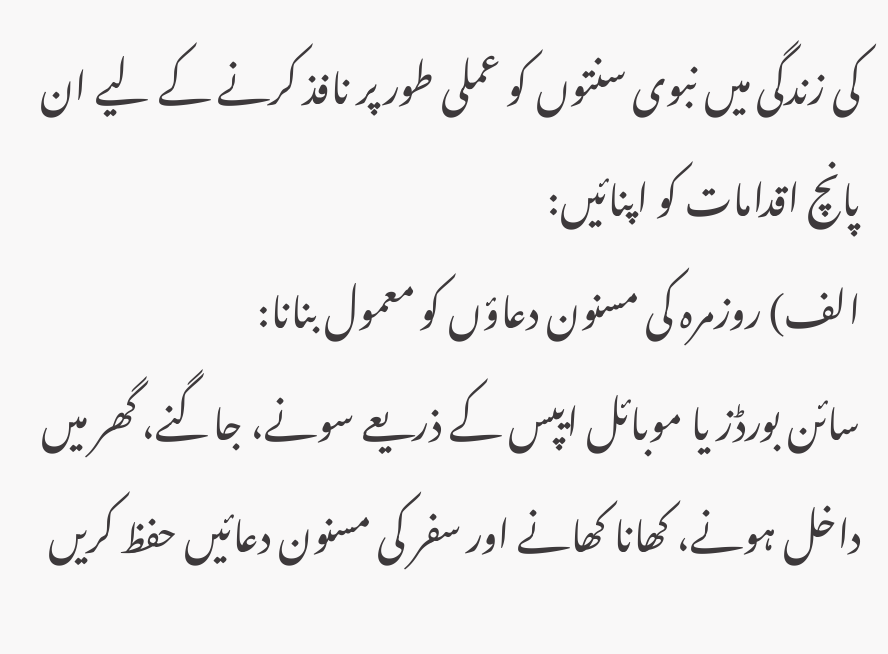کی زندگی میں نبوی سنتوں کو عملی طور پر نافذ کرنے کے لیے ان پانچ اقدامات کو اپنائیں:
الف) روزمرہ کی مسنون دعاؤں کو معمول بنانا:
سائن بورڈز یا موبائل ایپس کے ذریعے سونے، جاگنے، گھر میں داخل ہونے، کھانا کھانے اور سفر کی مسنون دعائیں حفظ کریں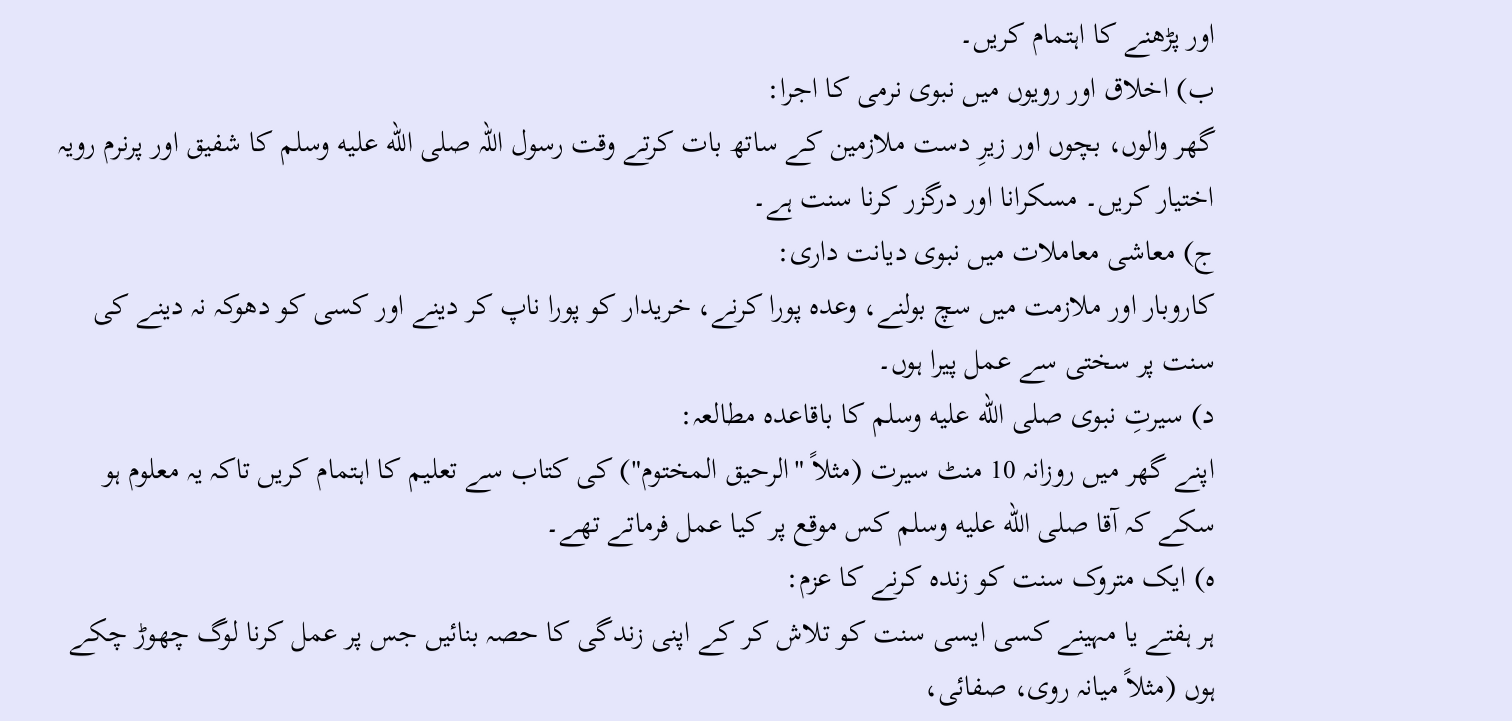اور پڑھنے کا اہتمام کریں۔
ب) اخلاق اور رویوں میں نبوی نرمی کا اجرا:
گھر والوں، بچوں اور زیرِ دست ملازمین کے ساتھ بات کرتے وقت رسول اللہ صلى الله عليه وسلم کا شفیق اور پرنرم رویہ اختیار کریں۔ مسکرانا اور درگزر کرنا سنت ہے۔
ج) معاشی معاملات میں نبوی دیانت داری:
کاروبار اور ملازمت میں سچ بولنے، وعدہ پورا کرنے، خریدار کو پورا ناپ کر دینے اور کسی کو دھوکہ نہ دینے کی سنت پر سختی سے عمل پیرا ہوں۔
د) سیرتِ نبوی صلى الله عليه وسلم کا باقاعدہ مطالعہ:
اپنے گھر میں روزانہ 10 منٹ سیرت (مثلاً "الرحیق المختوم") کی کتاب سے تعلیم کا اہتمام کریں تاکہ یہ معلوم ہو سکے کہ آقا صلى الله عليه وسلم کس موقع پر کیا عمل فرماتے تھے۔
ہ) ایک متروک سنت کو زندہ کرنے کا عزم:
ہر ہفتے یا مہینے کسی ایسی سنت کو تلاش کر کے اپنی زندگی کا حصہ بنائیں جس پر عمل کرنا لوگ چھوڑ چکے ہوں (مثلاً میانہ روی، صفائی،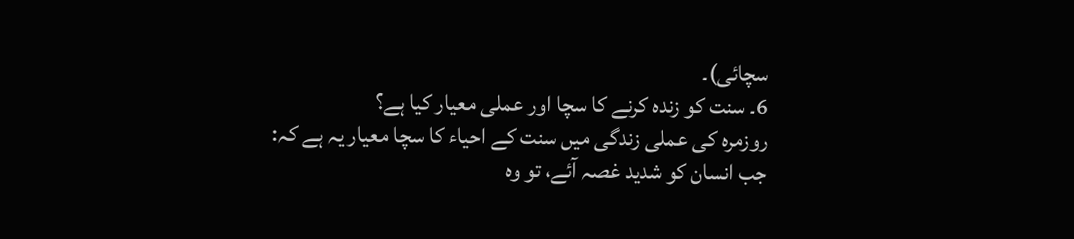سچائی)۔
6۔ سنت کو زندہ کرنے کا سچا اور عملی معیار کیا ہے؟
روزمرہ کی عملی زندگی میں سنت کے احیاء کا سچا معیار یہ ہے کہ:
جب انسان کو شدید غصہ آئے، تو وہ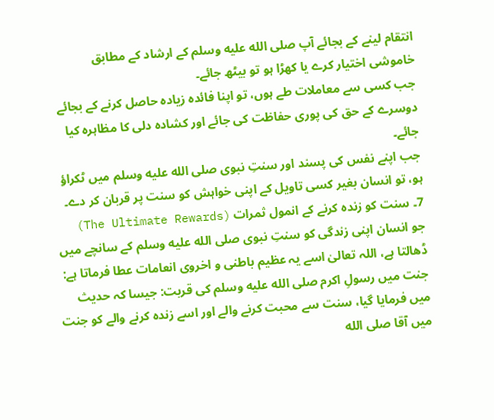انتقام لینے کے بجائے آپ صلى الله عليه وسلم کے ارشاد کے مطابق خاموشی اختیار کرے یا کھڑا ہو تو بیٹھ جائے۔
جب کسی سے معاملات طے ہوں، تو اپنا فائدہ زیادہ حاصل کرنے کے بجائے دوسرے کے حق کی پوری حفاظت کی جائے اور کشادہ دلی کا مظاہرہ کیا جائے۔
جب اپنے نفس کی پسند اور سنتِ نبوی صلى الله عليه وسلم میں ٹکراؤ ہو، تو انسان بغیر کسی تاویل کے اپنی خواہش کو سنت پر قربان کر دے۔
7۔ سنت کو زندہ کرنے کے انمول ثمرات (The Ultimate Rewards)
جو انسان اپنی زندگی کو سنتِ نبوی صلى الله عليه وسلم کے سانچے میں ڈھالتا ہے، اللہ تعالیٰ اسے یہ عظیم باطنی و اخروی انعامات عطا فرماتا ہے:
جنت میں رسولِ اکرم صلى الله عليه وسلم کی قربت: جیسا کہ حدیث میں فرمایا گیا، سنت سے محبت کرنے والے اور اسے زندہ کرنے والے کو جنت میں آقا صلى الله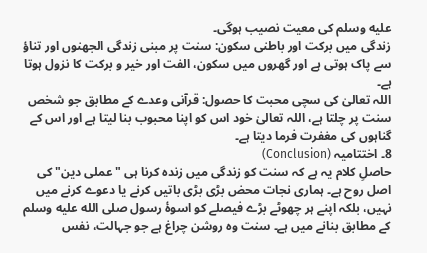عليه وسلم کی معیت نصیب ہوگی۔
زندگی میں برکت اور باطنی سکون: سنت پر مبنی زندگی الجھنوں اور تناؤ سے پاک ہوتی ہے اور گھروں میں سکون، الفت اور خیر و برکت کا نزول ہوتا ہے۔
اللہ تعالیٰ کی سچی محبت کا حصول: قرآنی وعدے کے مطابق جو شخص سنت پر چلتا ہے، اللہ تعالیٰ خود اس کو اپنا محبوب بنا لیتا ہے اور اس کے گناہوں کی مغفرت فرما دیتا ہے۔
8۔ اختتامیہ (Conclusion)
حاصلِ کلام یہ ہے کہ سنت کو زندگی میں زندہ کرنا ہی "عملی دین" کی اصل روح ہے۔ ہماری نجات محض بڑی بڑی باتیں کرنے یا دعوے کرنے میں نہیں، بلکہ اپنے ہر چھوٹے بڑے فیصلے کو اسوۂ رسول صلى الله عليه وسلم کے مطابق بنانے میں ہے۔ سنت وہ روشن چراغ ہے جو جہالت، نفس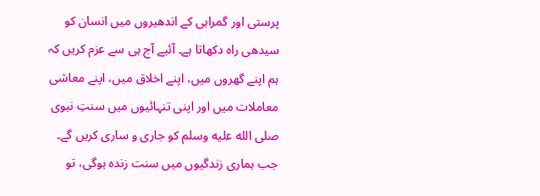پرستی اور گمراہی کے اندھیروں میں انسان کو سیدھی راہ دکھاتا ہے۔ آئیے آج ہی سے عزم کریں کہ ہم اپنے گھروں میں، اپنے اخلاق میں، اپنے معاشی معاملات میں اور اپنی تنہائیوں میں سنتِ نبوی صلى الله عليه وسلم کو جاری و ساری کریں گے۔ جب ہماری زندگیوں میں سنت زندہ ہوگی، تو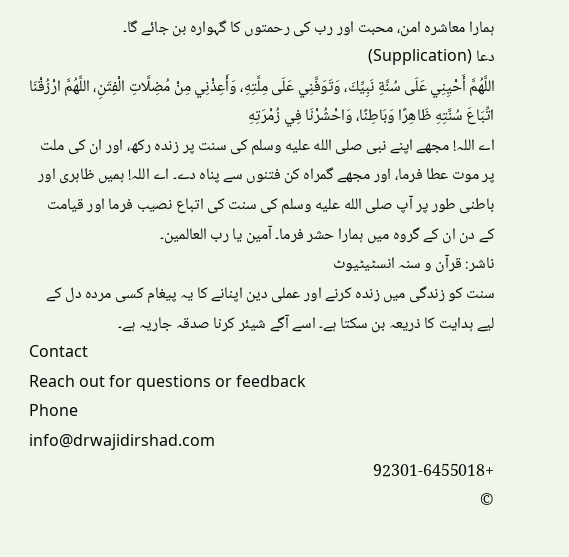ہمارا معاشرہ امن، محبت اور رب کی رحمتوں کا گہوارہ بن جائے گا۔
دعا (Supplication)
اللَّهُمَّ أَحْيِنِي عَلَى سُنَّةِ نَبِيِّكَ، وَتَوَفَّنِي عَلَى مِلَّتِهِ، وَأَعِذْنِي مِنْ مُضِلَّاتِ الْفِتَنِ، اللَّهُمَّ ارْزُقْنَا اتِّبَاعَ سُنَّتِهِ ظَاهِرًا وَبَاطِنًا، وَاحْشُرْنَا فِي زُمْرَتِهِ
اے اللہ! مجھے اپنے نبی صلى الله عليه وسلم کی سنت پر زندہ رکھ، اور ان کی ملت پر موت عطا فرما، اور مجھے گمراہ کن فتنوں سے پناہ دے۔ اے اللہ! ہمیں ظاہری اور باطنی طور پر آپ صلى الله عليه وسلم کی سنت کی اتباع نصیب فرما اور قیامت کے دن ان کے گروہ میں ہمارا حشر فرما۔ آمین یا رب العالمین۔
ناشر: قرآن و سنہ انسٹیٹیوٹ
سنت کو زندگی میں زندہ کرنے اور عملی دین اپنانے کا یہ پیغام کسی مردہ دل کے لیے ہدایت کا ذریعہ بن سکتا ہے۔ اسے آگے شیئر کرنا صدقہ جاریہ ہے۔
Contact
Reach out for questions or feedback
Phone
info@drwajidirshad.com
+92301-6455018
©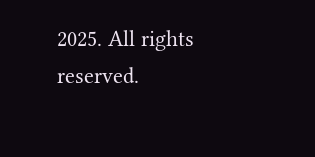2025. All rights reserved.